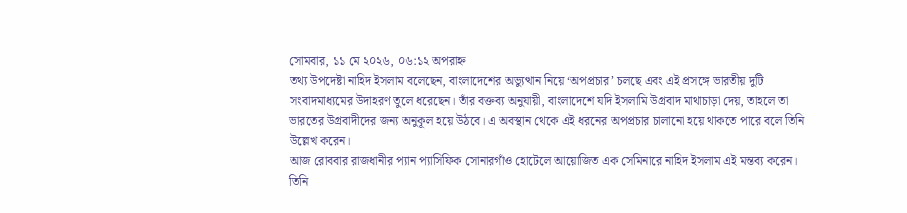সোমবার, ১১ মে ২০২৬, ০৬:১২ অপরাহ্ন
তথ্য উপদেষ্টা নাহিদ ইসলাম বলেছেন, বাংলাদেশের অভ্যুত্থান নিয়ে ‘অপপ্রচার’ চলছে এবং এই প্রসঙ্গে ভারতীয় দুটি সংবাদমাধ্যমের উদাহরণ তুলে ধরেছেন। তাঁর বক্তব্য অনুযায়ী, বাংলাদেশে যদি ইসলামি উগ্রবাদ মাথাচাড়া দেয়, তাহলে তা ভারতের উগ্রবাদীদের জন্য অনুকূল হয়ে উঠবে। এ অবস্থান থেকে এই ধরনের অপপ্রচার চালানো হয়ে থাকতে পারে বলে তিনি উল্লেখ করেন।
আজ রোববার রাজধানীর প্যান প্যাসিফিক সোনারগাঁও হোটেলে আয়োজিত এক সেমিনারে নাহিদ ইসলাম এই মন্তব্য করেন। তিনি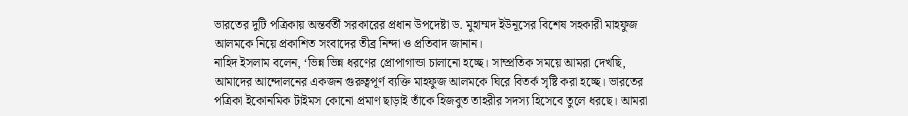ভারতের দুটি পত্রিকায় অন্তর্বর্তী সরকারের প্রধান উপদেষ্টা ড. মুহাম্মদ ইউনূসের বিশেষ সহকারী মাহফুজ আলমকে নিয়ে প্রকাশিত সংবাদের তীব্র নিন্দা ও প্রতিবাদ জানান।
নাহিদ ইসলাম বলেন, ‘ভিন্ন ভিন্ন ধরণের প্রোপাগান্ডা চালানো হচ্ছে। সাম্প্রতিক সময়ে আমরা দেখছি, আমাদের আন্দোলনের একজন গুরুত্বপূর্ণ ব্যক্তি মাহফুজ আলমকে ঘিরে বিতর্ক সৃষ্টি করা হচ্ছে। ভারতের পত্রিকা ইকোনমিক টাইমস কোনো প্রমাণ ছাড়াই তাঁকে হিজবুত তাহরীর সদস্য হিসেবে তুলে ধরছে। আমরা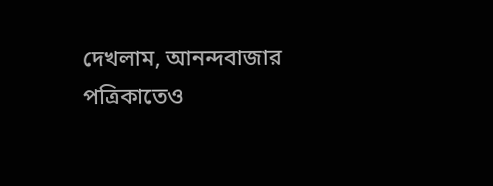দেখলাম, আনন্দবাজার পত্রিকাতেও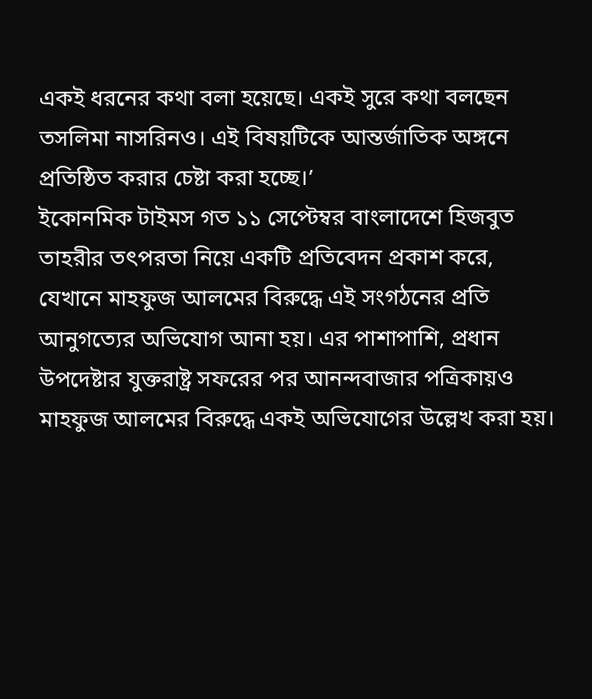একই ধরনের কথা বলা হয়েছে। একই সুরে কথা বলছেন তসলিমা নাসরিনও। এই বিষয়টিকে আন্তর্জাতিক অঙ্গনে প্রতিষ্ঠিত করার চেষ্টা করা হচ্ছে।’
ইকোনমিক টাইমস গত ১১ সেপ্টেম্বর বাংলাদেশে হিজবুত তাহরীর তৎপরতা নিয়ে একটি প্রতিবেদন প্রকাশ করে, যেখানে মাহফুজ আলমের বিরুদ্ধে এই সংগঠনের প্রতি আনুগত্যের অভিযোগ আনা হয়। এর পাশাপাশি, প্রধান উপদেষ্টার যুক্তরাষ্ট্র সফরের পর আনন্দবাজার পত্রিকায়ও মাহফুজ আলমের বিরুদ্ধে একই অভিযোগের উল্লেখ করা হয়।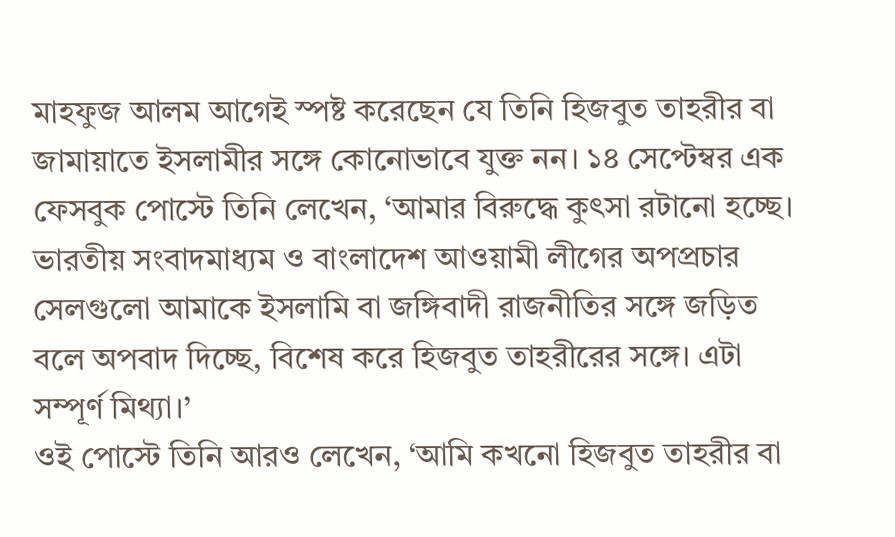মাহফুজ আলম আগেই স্পষ্ট করেছেন যে তিনি হিজবুত তাহরীর বা জামায়াতে ইসলামীর সঙ্গে কোনোভাবে যুক্ত নন। ১৪ সেপ্টেম্বর এক ফেসবুক পোস্টে তিনি লেখেন, ‘আমার বিরুদ্ধে কুৎসা রটানো হচ্ছে। ভারতীয় সংবাদমাধ্যম ও বাংলাদেশ আওয়ামী লীগের অপপ্রচার সেলগুলো আমাকে ইসলামি বা জঙ্গিবাদী রাজনীতির সঙ্গে জড়িত বলে অপবাদ দিচ্ছে, বিশেষ করে হিজবুত তাহরীরের সঙ্গে। এটা সম্পূর্ণ মিথ্যা।’
ওই পোস্টে তিনি আরও লেখেন, ‘আমি কখনো হিজবুত তাহরীর বা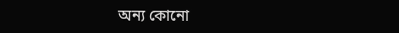অন্য কোনো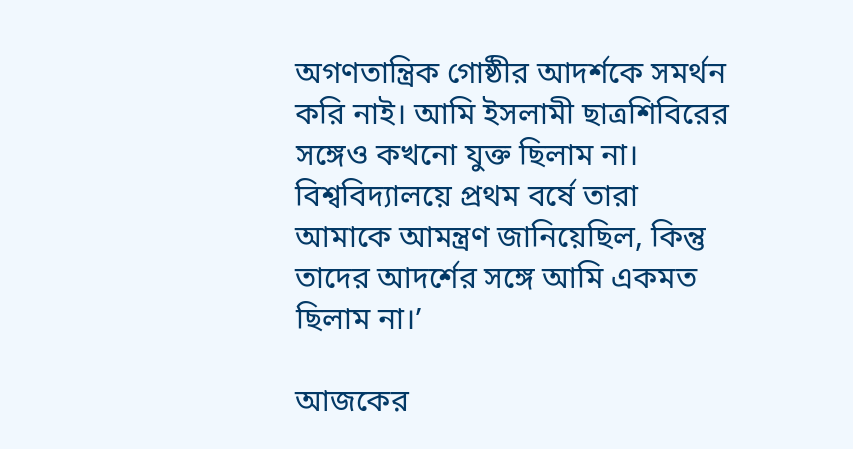অগণতান্ত্রিক গোষ্ঠীর আদর্শকে সমর্থন করি নাই। আমি ইসলামী ছাত্রশিবিরের সঙ্গেও কখনো যুক্ত ছিলাম না। বিশ্ববিদ্যালয়ে প্রথম বর্ষে তারা আমাকে আমন্ত্রণ জানিয়েছিল, কিন্তু তাদের আদর্শের সঙ্গে আমি একমত ছিলাম না।’

আজকের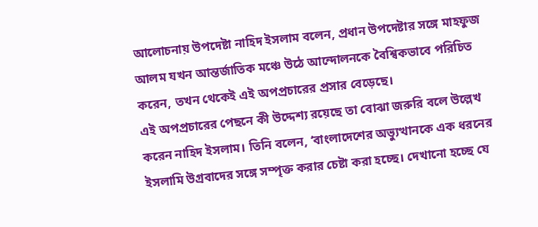আলোচনায় উপদেষ্টা নাহিদ ইসলাম বলেন, প্রধান উপদেষ্টার সঙ্গে মাহফুজ আলম যখন আন্তর্জাতিক মঞ্চে উঠে আন্দোলনকে বৈশ্বিকভাবে পরিচিত করেন, তখন থেকেই এই অপপ্রচারের প্রসার বেড়েছে।
এই অপপ্রচারের পেছনে কী উদ্দেশ্য রয়েছে তা বোঝা জরুরি বলে উল্লেখ করেন নাহিদ ইসলাম। তিনি বলেন, ‘বাংলাদেশের অভ্যুত্থানকে এক ধরনের ইসলামি উগ্রবাদের সঙ্গে সম্পৃক্ত করার চেষ্টা করা হচ্ছে। দেখানো হচ্ছে যে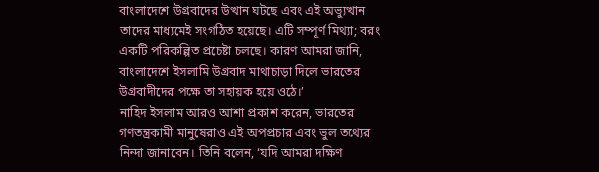বাংলাদেশে উগ্রবাদের উত্থান ঘটছে এবং এই অভ্যুত্থান তাদের মাধ্যমেই সংগঠিত হয়েছে। এটি সম্পূর্ণ মিথ্যা; বরং একটি পরিকল্পিত প্রচেষ্টা চলছে। কারণ আমরা জানি, বাংলাদেশে ইসলামি উগ্রবাদ মাথাচাড়া দিলে ভারতের উগ্রবাদীদের পক্ষে তা সহায়ক হয়ে ওঠে।’
নাহিদ ইসলাম আরও আশা প্রকাশ করেন, ভারতের গণতন্ত্রকামী মানুষেরাও এই অপপ্রচার এবং ভুল তথ্যের নিন্দা জানাবেন। তিনি বলেন, ‘যদি আমরা দক্ষিণ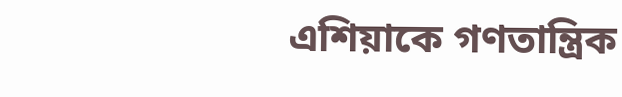এশিয়াকে গণতান্ত্রিক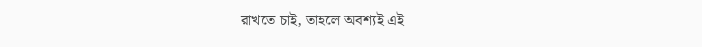রাখতে চাই, তাহলে অবশ্যই এই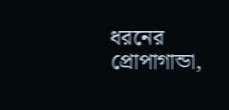ধরনের প্রোপাগান্ডা,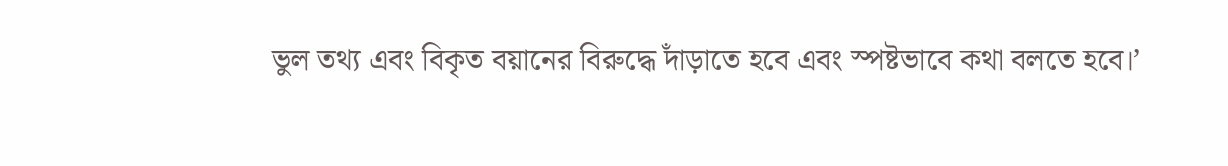ভুল তথ্য এবং বিকৃত বয়ানের বিরুদ্ধে দাঁড়াতে হবে এবং স্পষ্টভাবে কথা বলতে হবে।’